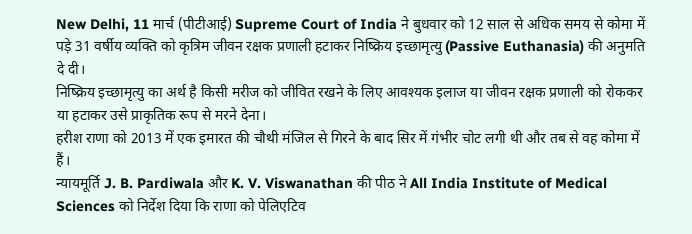New Delhi, 11 मार्च (पीटीआई) Supreme Court of India ने बुधवार को 12 साल से अधिक समय से कोमा में पड़े 31 वर्षीय व्यक्ति को कृत्रिम जीवन रक्षक प्रणाली हटाकर निष्क्रिय इच्छामृत्यु (Passive Euthanasia) की अनुमति दे दी।
निष्क्रिय इच्छामृत्यु का अर्थ है किसी मरीज को जीवित रखने के लिए आवश्यक इलाज या जीवन रक्षक प्रणाली को रोककर या हटाकर उसे प्राकृतिक रूप से मरने देना।
हरीश राणा को 2013 में एक इमारत की चौथी मंजिल से गिरने के बाद सिर में गंभीर चोट लगी थी और तब से वह कोमा में हैं।
न्यायमूर्ति J. B. Pardiwala और K. V. Viswanathan की पीठ ने All India Institute of Medical Sciences को निर्देश दिया कि राणा को पेलिएटिव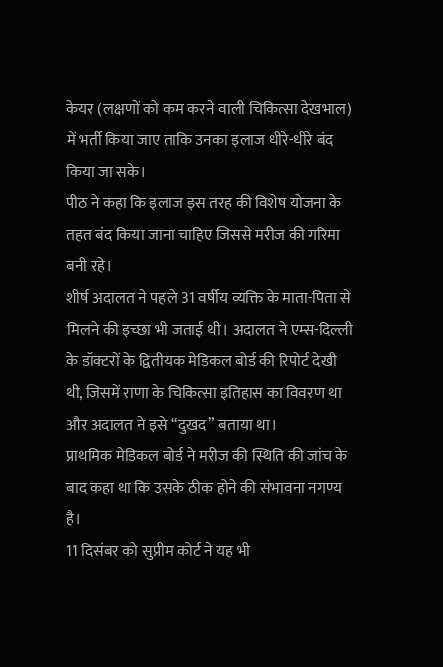केयर (लक्षणों को कम करने वाली चिकित्सा देखभाल) में भर्ती किया जाए ताकि उनका इलाज धीरे-धीरे बंद किया जा सके।
पीठ ने कहा कि इलाज इस तरह की विशेष योजना के तहत बंद किया जाना चाहिए जिससे मरीज की गरिमा बनी रहे।
शीर्ष अदालत ने पहले 31 वर्षीय व्यक्ति के माता-पिता से मिलने की इच्छा भी जताई थी। अदालत ने एम्स-दिल्ली के डॉक्टरों के द्वितीयक मेडिकल बोर्ड की रिपोर्ट देखी थी, जिसमें राणा के चिकित्सा इतिहास का विवरण था और अदालत ने इसे “दुखद” बताया था।
प्राथमिक मेडिकल बोर्ड ने मरीज की स्थिति की जांच के बाद कहा था कि उसके ठीक होने की संभावना नगण्य है।
11 दिसंबर को सुप्रीम कोर्ट ने यह भी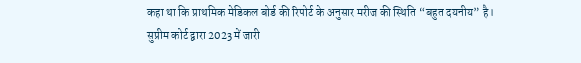कहा था कि प्राथमिक मेडिकल बोर्ड की रिपोर्ट के अनुसार मरीज की स्थिति “बहुत दयनीय” है।
सुप्रीम कोर्ट द्वारा 2023 में जारी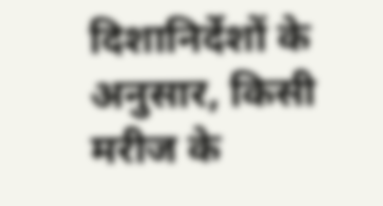दिशानिर्देशों के अनुसार, किसी मरीज के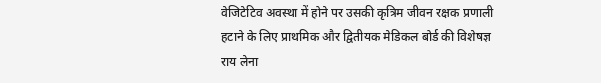वेजिटेटिव अवस्था में होने पर उसकी कृत्रिम जीवन रक्षक प्रणाली हटाने के लिए प्राथमिक और द्वितीयक मेडिकल बोर्ड की विशेषज्ञ राय लेना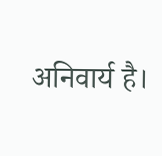अनिवार्य है।